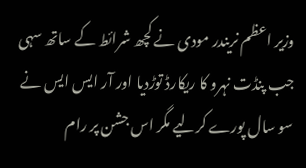وزیر اعظم نریندر مودی نے کچھ شرائط کے ساتھ سہی جب پنڈت نہرو کا ریکارڈ توڑدیا اور آر ایس ایس نے سو سال پورے کرلیے مگر اس جشن پر رام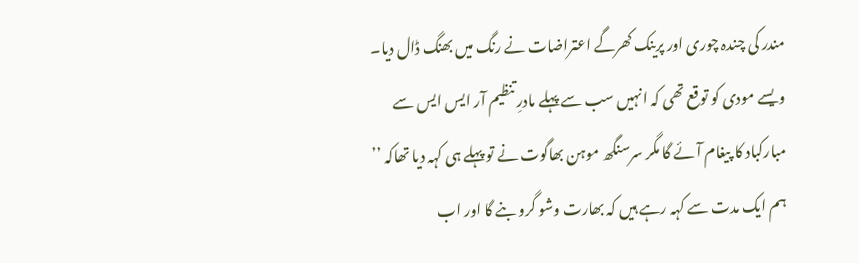مندر کی چندہ چوری اور پرینک کھرگے اعتراضات نے رنگ میں بھنگ ڈال دیا۔ ویسے مودی کو توقع تھی کہ انہیں سب سے پہلے مادرِ تنظیم آر ایس ایس سے مبارکباد کا پیغام آئے گا مگر سرسنگھ موہن بھاگوت نے تو پہلے ہی کہہ دیا تھاکہ ’’ ہم ایک مدت سے کہہ رہے ہیں کہ بھارت وشو گرو بنے گا اور اب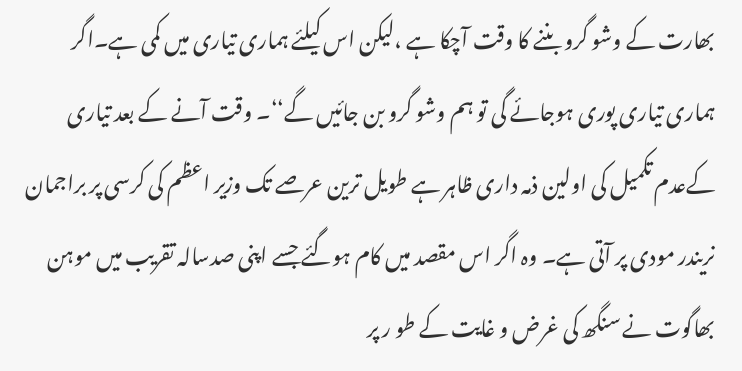بھارت کے وشو گرو بننے کا وقت آچکا ہے ،لیکن اس کیلئے ہماری تیاری میں کمی ہے۔اگر ہماری تیاری پوری ہوجائے گی تو ہم وشو گرو بن جائیں گے‘‘۔ وقت آنے کے بعد تیاری کےعدم تکمیل کی اولین ذمہ داری ظاہر ہے طویل ترین عرصے تک وزیر اعظم کی کرسی پر براجمان نریندر مودی پر آتی ہے۔ وہ اگر اس مقصد میں کام ہوگئے جسے اپنی صدسالہ تقریب میں موہن بھاگوت نے سنگھ کی غرض و غایت کے طو ر پر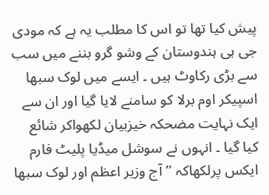پیش کیا تھا تو اس کا مطلب یہ ہے کہ مودی جی ہی ہندوستان کے وشو گرو بننے میں سب سے بڑی رکاوٹ ہیں ۔ ایسے میں لوک سبھا اسپیکر اوم برلا کو سامنے لایا گیا اور ان سے ایک نہایت مضحکہ خیزبیان لکھواکر شائع کیا گیا ۔ انہوں نے سوشل میڈیا پلیٹ فارم ایکس پرلکھاکہ ’’آج وزیر اعظم اور لوک سبھا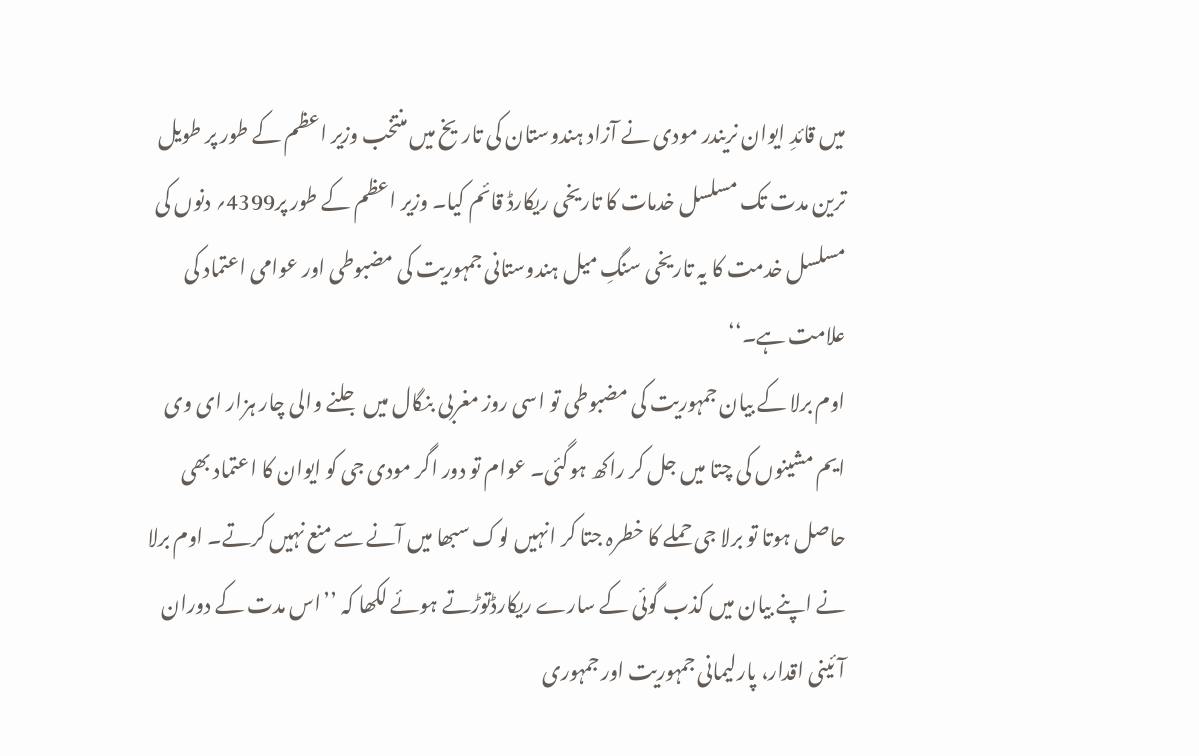میں قائدِ ایوان نریندر مودی نے آزاد ہندوستان کی تاریخ میں منتخب وزیر اعظم کے طور پر طویل ترین مدت تک مسلسل خدمات کا تاریخی ریکارڈ قائم کیا۔ وزیر اعظم کے طور پر4399؍ دنوں کی مسلسل خدمت کا یہ تاریخی سنگِ میل ہندوستانی جمہوریت کی مضبوطی اور عوامی اعتماد کی علامت ہے۔‘‘
اوم برلا کے بیان جمہوریت کی مضبوطی تو اسی روز مغربی بنگال میں جلنے والی چار ہزار ای وی ایم مشینوں کی چتا میں جل کر راکھ ہوگئی۔ عوام تو دور اگر مودی جی کو ایوان کا اعتماد بھی حاصل ہوتا تو برلا جی حملے کا خطرہ جتا کر انہیں لوک سبھا میں آنے سے منع نہیں کرتے۔ اوم برلا نے اپنے بیان میں کذب گوئی کے سارے ریکارڈتوڑتے ہوئے لکھا کہ ’’اس مدت کے دوران آئینی اقدار، پارلیمانی جمہوریت اور جمہوری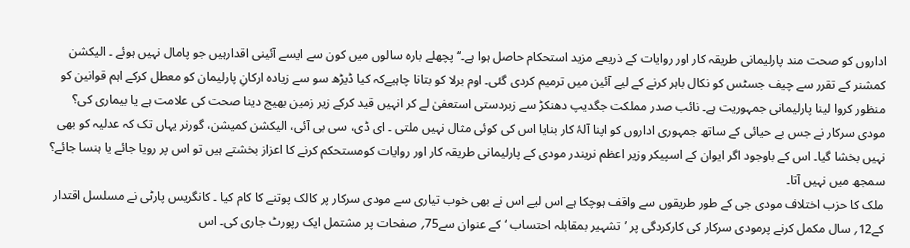اداروں کو صحت مند پارلیمانی طریقہ کار اور روایات کے ذریعے مزید استحکام حاصل ہوا ہے۔‘‘ پچھلے بارہ سالوں میں کون سے ایسے آئینی اقدارہیں جو پامال نہیں ہوئے ۔ الیکشن کمشنر کے تقرر سے چیف جسٹس کو نکال باہر کرنے کے لیے آئین میں ترمیم کردی گئی۔ اوم برلا کو بتانا چاہیےکہ کیا ڈیڑھ سو سے زیادہ ارکانِ پارلیمان کو معطل کرکے اہم قوانین کو منظور کروا لینا پارلیمانی جمہوریت ہے۔ نائب صدر مملکت جگدیپ دھنکڑ سے زبردستی استعفیٰ لے کر انہیں قید کرکے زیر زمین بھیج دینا صحت کی علامت ہے یا بیماری کی؟ مودی سرکار نے جس بے حیائی کے ساتھ جمہوری اداروں کو اپنا آلۂ کار بنایا اس کی کوئی مثال نہیں ملتی ۔ ای ڈی، سی بی آئی، الیکشن کمیشن، گورنر یہاں تک کہ عدلیہ کو بھی نہیں بخشا گیا۔ اس کے باوجود اگر ایوان کے اسپیکر وزیر اعظم نریندر مودی کے پارلیمانی طریقہ کار اور روایات کومستحکم کرنے کا اعزاز بخشتے ہیں تو اس پر رویا جائے یا ہنسا جائے؟ سمجھ میں نہیں آتا۔
ملک کا حزب اختلاف مودی جی کے طور طریقوں سے واقف ہوچکا ہے اس لیے اس نے بھی خوب تیاری سے مودی سرکار پر کالک پوتنے کا کام کیا ۔ کانگریس پارٹی نے مسلسل اقتدار کے12؍ سال مکمل کرنے پرمودی سرکار کی کارکردگی پر ’تشہیر بمقابلہ احتساب ‘کے عنوان سے75؍ صفحات پر مشتمل ایک رپورٹ جاری کی۔ اس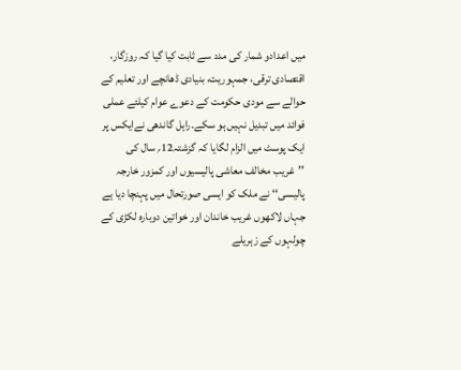میں اعدادو شمار کی مدد سے ثابت کیا گیا کہ روزگار، اقتصادی ترقی، جمہوریت، بنیادی ڈھانچے اور تعلیم کے حوالے سے مودی حکومت کے دعوے عوام کیلئے عملی فوائد میں تبدیل نہیں ہو سکے۔راہل گاندھی نےایکس پر ایک پوسٹ میں الزام لگایا کہ گزشتہ12؍ سال کی ’’غریب مخالف معاشی پالیسیوں اور کمزور خارجہ پالیسی‘‘ نے ملک کو ایسی صورتحال میں پہنچا دیا ہے جہاں لاکھوں غریب خاندان اور خواتین دوبارہ لکڑی کے چولہوں کے زہریلے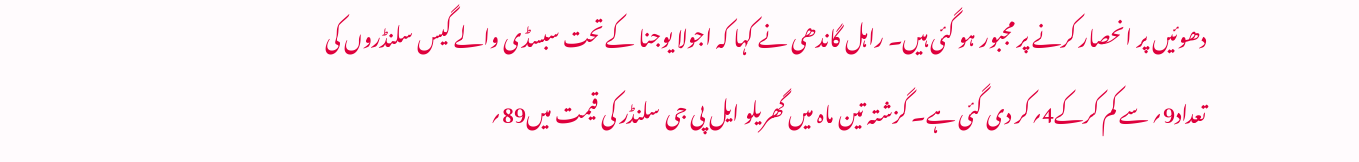دھوئیں پر انحصار کرنے پر مجبور ہو گئی ہیں۔ راہل گاندھی نے کہا کہ اجولا یوجنا کے تحت سبسڈی والے گیس سلنڈروں کی تعداد9؍ سے کم کرکے4؍کر دی گئی ہے۔ گزشتہ تین ماہ میں گھریلو ایل پی جی سلنڈر کی قیمت میں89؍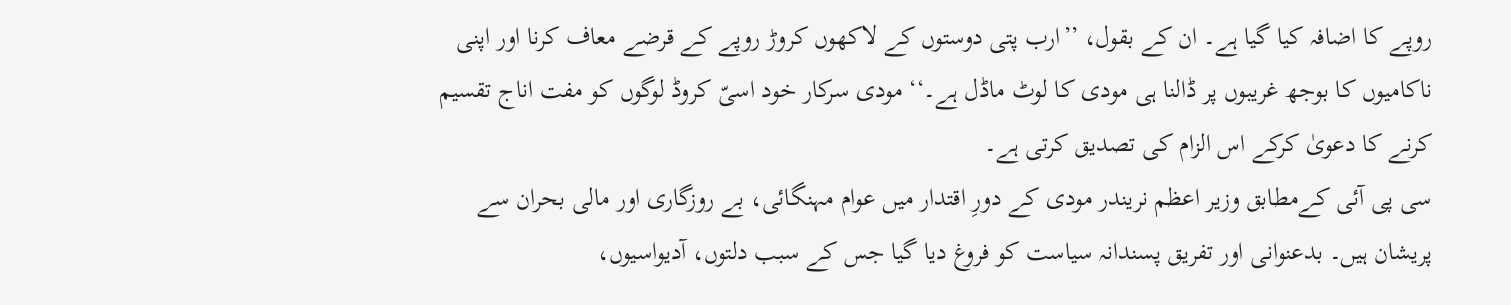روپے کا اضافہ کیا گیا ہے۔ ان کے بقول، ’’ارب پتی دوستوں کے لاکھوں کروڑ روپے کے قرضے معاف کرنا اور اپنی ناکامیوں کا بوجھ غریبوں پر ڈالنا ہی مودی کا لوٹ ماڈل ہے۔‘‘ مودی سرکار خود اسیّ کروڈ لوگوں کو مفت اناج تقسیم کرنے کا دعویٰ کرکے اس الزام کی تصدیق کرتی ہے۔
سی پی آئی کےمطابق وزیر اعظم نریندر مودی کے دورِ اقتدار میں عوام مہنگائی، بے روزگاری اور مالی بحران سے پریشان ہیں۔ بدعنوانی اور تفریق پسندانہ سیاست کو فروغ دیا گیا جس کے سبب دلتوں، آدیواسیوں،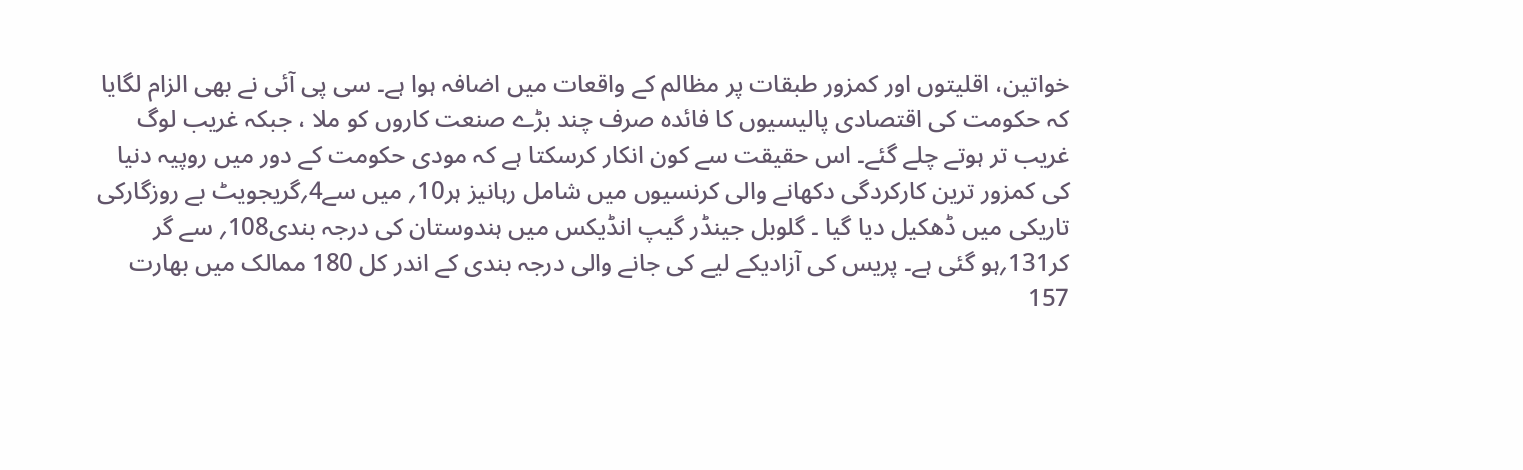خواتین، اقلیتوں اور کمزور طبقات پر مظالم کے واقعات میں اضافہ ہوا ہے۔ سی پی آئی نے بھی الزام لگایا کہ حکومت کی اقتصادی پالیسیوں کا فائدہ صرف چند بڑے صنعت کاروں کو ملا ، جبکہ غریب لوگ غریب تر ہوتے چلے گئے۔ اس حقیقت سے کون انکار کرسکتا ہے کہ مودی حکومت کے دور میں روپیہ دنیا کی کمزور ترین کارکردگی دکھانے والی کرنسیوں میں شامل رہانیز ہر10؍ میں سے4؍گریجویٹ بے روزگارکی تاریکی میں ڈھکیل دیا گیا ۔ گلوبل جینڈر گیپ انڈیکس میں ہندوستان کی درجہ بندی108؍ سے گر کر131؍ہو گئی ہے۔ پریس کی آزادیکے لیے کی جانے والی درجہ بندی کے اندر کل 180 ممالک میں بھارت 157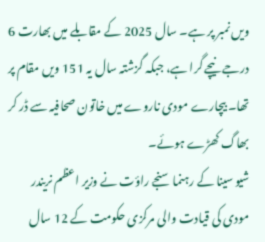ویں نمبر پر ہے۔ سال 2025 کے مقابلے میں بھارت 6 درجے نیچے گرا ہے، جبکہ گزشتہ سال یہ 151 ویں مقام پر تھا۔ بیچارے مودی ناروے میں خاتون صحافیہ سے ڈر کر بھاگ کھڑے ہوئے۔
شیو سینا کے رہنما سنجے راؤت نے وزیر اعظم نریندر مودی کی قیادت والی مرکزی حکومت کے 12 سال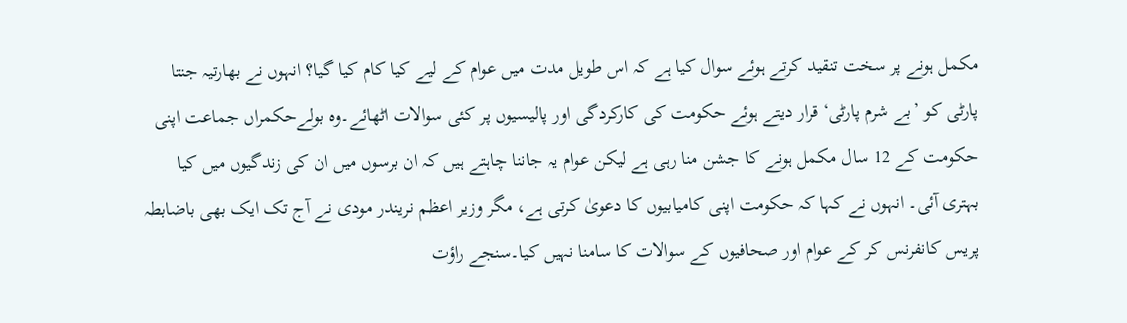مکمل ہونے پر سخت تنقید کرتے ہوئے سوال کیا ہے کہ اس طویل مدت میں عوام کے لیے کیا کام کیا گیا؟ انہوں نے بھارتیہ جنتا پارٹی کو ’بے شرم پارٹی‘ قرار دیتے ہوئے حکومت کی کارکردگی اور پالیسیوں پر کئی سوالات اٹھائے۔وہ بولےحکمراں جماعت اپنی حکومت کے 12 سال مکمل ہونے کا جشن منا رہی ہے لیکن عوام یہ جاننا چاہتے ہیں کہ ان برسوں میں ان کی زندگیوں میں کیا بہتری آئی۔ انہوں نے کہا کہ حکومت اپنی کامیابیوں کا دعویٰ کرتی ہے، مگر وزیر اعظم نریندر مودی نے آج تک ایک بھی باضابطہ پریس کانفرنس کر کے عوام اور صحافیوں کے سوالات کا سامنا نہیں کیا۔سنجے راؤت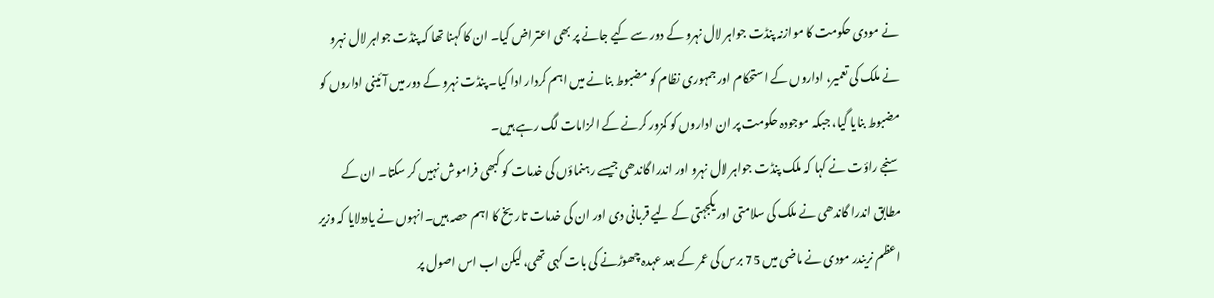نے مودی حکومت کا موازنہ پنڈت جواہر لال نہرو کے دور سے کیے جانے پر بھی اعتراض کیا۔ ان کا کہنا تھا کہ پنڈت جواہر لال نہرو نے ملک کی تعمیر، اداروں کے استحکام اور جمہوری نظام کو مضبوط بنانے میں اہم کردار ادا کیا۔ پنڈت نہرو کے دور میں آئینی اداروں کو مضبوط بنایا گیا، جبکہ موجودہ حکومت پر ان اداروں کو کمزور کرنے کے الزامات لگ رہے ہیں۔
سنجے راؤت نے کہا کہ ملک پنڈت جواہر لال نہرو اور اندرا گاندھی جیسے رہنماؤں کی خدمات کو کبھی فراموش نہیں کر سکتا۔ ان کے مطابق اندرا گاندھی نے ملک کی سلامتی اور یکجہتی کے لیے قربانی دی اور ان کی خدمات تاریخ کا اہم حصہ ہیں۔انہوں نے یاددلایا کہ وزیر اعظم نریندر مودی نے ماضی میں 75 برس کی عمر کے بعد عہدہ چھوڑنے کی بات کہی تھی، لیکن اب اس اصول پر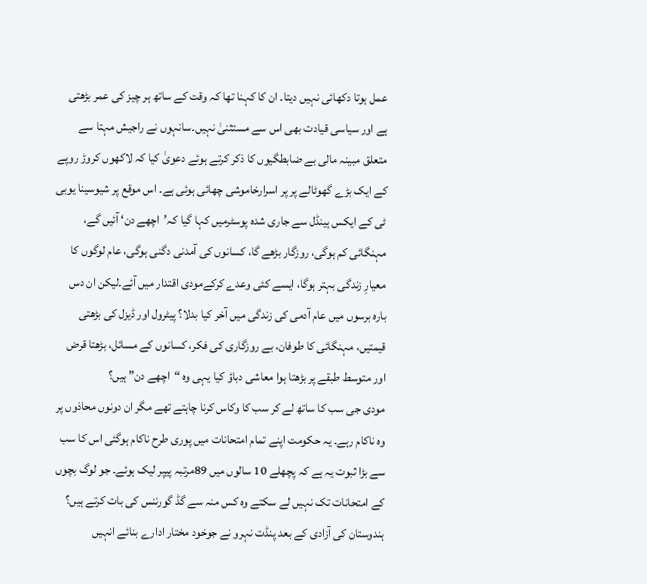عمل ہوتا دکھائی نہیں دیتا۔ ان کا کہنا تھا کہ وقت کے ساتھ ہر چیز کی عمر بڑھتی ہے اور سیاسی قیادت بھی اس سے مستثنیٰ نہیں۔سانہوں نے راجیش مہتا سے متعلق مبینہ مالی بے ضابطگیوں کا ذکر کرتے ہوئے دعویٰ کیا کہ لاکھوں کروڑ روپے کے ایک بڑے گھوٹالے پر پر اسرارخاموشی چھائی ہوئی ہے۔ اس موقع پر شیوسینا یوبی ٹی کے ایکس ہینڈل سے جاری شدہ پوسٹرمیں کہا گیا کہ’اچھے دن‘ آئیں گے، مہنگائی کم ہوگی، روزگار بڑھے گا، کسانوں کی آمدنی دگنی ہوگی، عام لوگوں کا معیارِ زندگی بہتر ہوگا، ایسے کئی وعدے کرکےمودی اقتدار میں آئے۔لیکن ان دس بارہ برسوں میں عام آدمی کی زندگی میں آخر کیا بدلا؟ پیٹرول اور ڈیزل کی بڑھتی قیمتیں، مہنگائی کا طوفان، بے روزگاری کی فکر، کسانوں کے مسائل، بڑھتا قرض اور متوسط طبقے پر بڑھتا ہوا معاشی دباؤ کیا یہی وہ “اچھے دن” ہیں؟
مودی جی سب کا ساتھ لے کر سب کا وکاس کرنا چاہتے تھے مگر ان دونوں محاذوں پر وہ ناکام رہے۔ یہ حکومت اپنے تمام امتحانات میں پوری طرح ناکام ہوگئی اس کا سب سے بڑا ثبوت یہ ہے کہ پچھلے 10 سالوں میں 89مرتبہ پیپر لیک ہوئے۔ جو لوگ بچوں کے امتحانات تک نہیں لے سکتے وہ کس منہ سے گڈ گورننس کی بات کرتے ہیں؟ ہندوستان کی آزادی کے بعد پنڈت نہرو نے جوخود مختار ادارے بنائے انہیں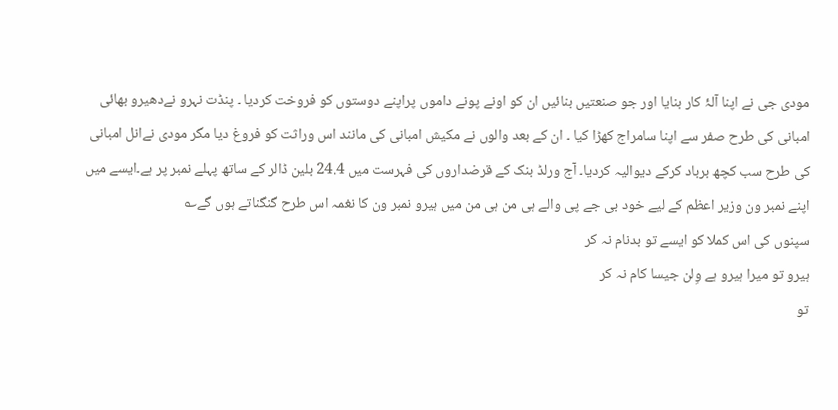مودی جی نے اپنا آلۂ کار بنایا اور جو صنعتیں بنائیں ان کو اونے پونے داموں پراپنے دوستوں کو فروخت کردیا ۔ پنڈت نہرو نےدھیرو بھائی امبانی کی طرح صفر سے اپنا سامراج کھڑا کیا ۔ ان کے بعد والوں نے مکیش امبانی کی مانند اس وراثت کو فروغ دیا مگر مودی نےانل امبانی کی طرح سب کچھ برباد کرکے دیوالیہ کردیا۔ آج ورلڈ بنک کے قرضداروں کی فہرست میں 24.4 بلین ڈالر کے ساتھ پہلے نمبر پر ہے۔ایسے میں اپنے نمبر ون وزیر اعظم کے لیے خود بی جے پی والے ہی من ہی من میں ہیرو نمبر ون کا نغمہ اس طرح گنگناتے ہوں گے؎
سپنوں کی اس کملا کو ایسے تو بدنام نہ کر
ہیرو تو میرا ہیرو ہے وِلن جیسا کام نہ کر
تو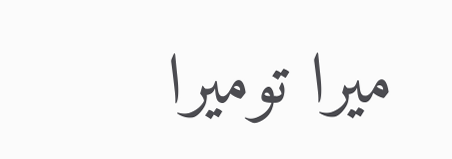میرا تومیرا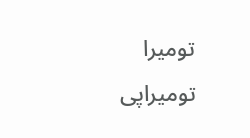تومیرا تومیراپی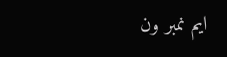ایم نمبر ون